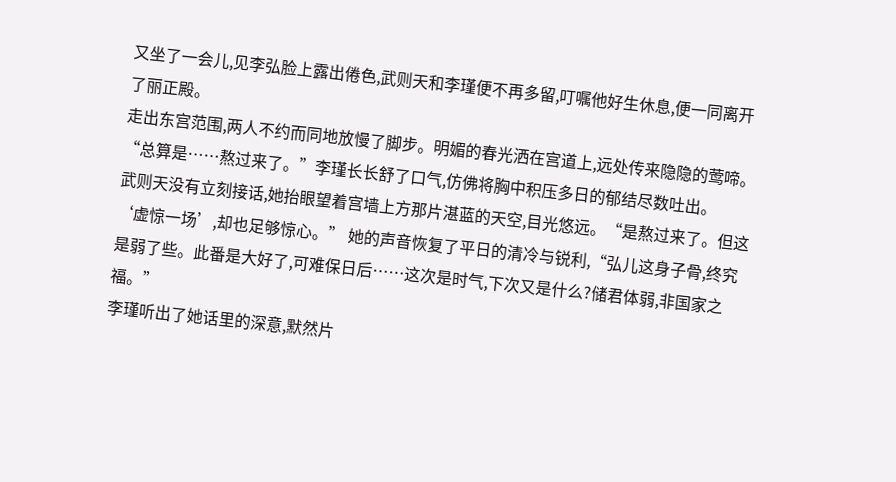又坐了一会儿,见李弘脸上露出倦色,武则天和李瑾便不再多留,叮嘱他好生休息,便一同离开了丽正殿。
走出东宫范围,两人不约而同地放慢了脚步。明媚的春光洒在宫道上,远处传来隐隐的莺啼。
“总算是……熬过来了。”李瑾长长舒了口气,仿佛将胸中积压多日的郁结尽数吐出。
武则天没有立刻接话,她抬眼望着宫墙上方那片湛蓝的天空,目光悠远。“是熬过来了。但这‘虚惊一场’,却也足够惊心。” 她的声音恢复了平日的清冷与锐利,“弘儿这身子骨,终究是弱了些。此番是大好了,可难保日后……这次是时气,下次又是什么?储君体弱,非国家之福。”
李瑾听出了她话里的深意,默然片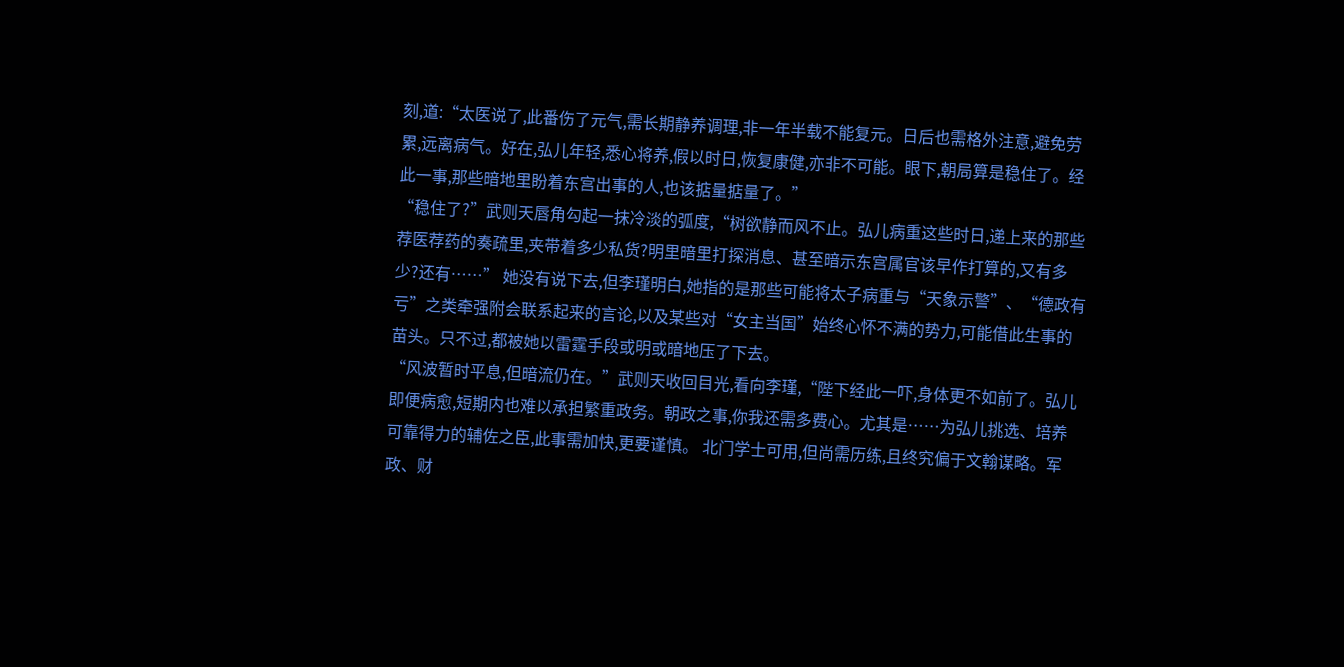刻,道:“太医说了,此番伤了元气,需长期静养调理,非一年半载不能复元。日后也需格外注意,避免劳累,远离病气。好在,弘儿年轻,悉心将养,假以时日,恢复康健,亦非不可能。眼下,朝局算是稳住了。经此一事,那些暗地里盼着东宫出事的人,也该掂量掂量了。”
“稳住了?”武则天唇角勾起一抹冷淡的弧度,“树欲静而风不止。弘儿病重这些时日,递上来的那些荐医荐药的奏疏里,夹带着多少私货?明里暗里打探消息、甚至暗示东宫属官该早作打算的,又有多少?还有……” 她没有说下去,但李瑾明白,她指的是那些可能将太子病重与“天象示警”、“德政有亏”之类牵强附会联系起来的言论,以及某些对“女主当国”始终心怀不满的势力,可能借此生事的苗头。只不过,都被她以雷霆手段或明或暗地压了下去。
“风波暂时平息,但暗流仍在。”武则天收回目光,看向李瑾,“陛下经此一吓,身体更不如前了。弘儿即便病愈,短期内也难以承担繁重政务。朝政之事,你我还需多费心。尤其是……为弘儿挑选、培养可靠得力的辅佐之臣,此事需加快,更要谨慎。 北门学士可用,但尚需历练,且终究偏于文翰谋略。军政、财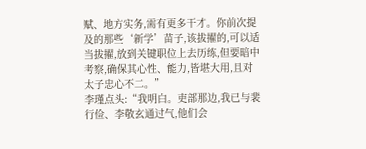赋、地方实务,需有更多干才。你前次提及的那些‘新学’苗子,该拔擢的,可以适当拔擢,放到关键职位上去历练,但要暗中考察,确保其心性、能力,皆堪大用,且对太子忠心不二。”
李瑾点头:“我明白。吏部那边,我已与裴行俭、李敬玄通过气,他们会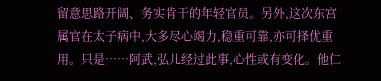留意思路开阔、务实肯干的年轻官员。另外,这次东宫属官在太子病中,大多尽心竭力,稳重可靠,亦可择优重用。只是……阿武,弘儿经过此事,心性或有变化。他仁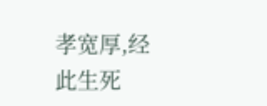孝宽厚,经此生死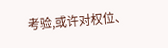考验,或许对权位、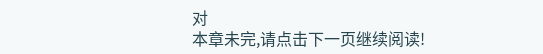对
本章未完,请点击下一页继续阅读!